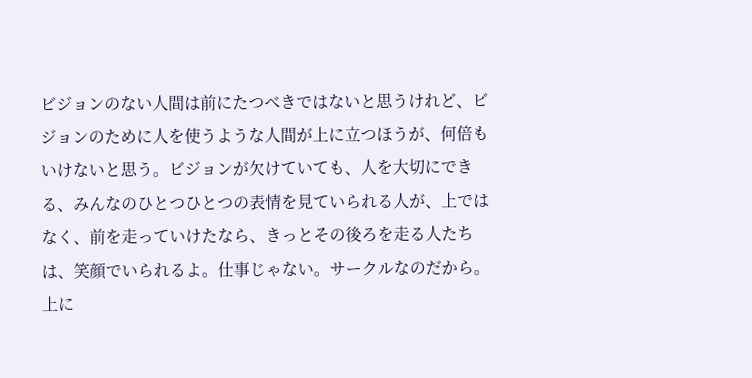ビジョンのない人間は前にたつべきではないと思うけれど、ビジョンのために人を使うような人間が上に立つほうが、何倍もいけないと思う。ビジョンが欠けていても、人を大切にできる、みんなのひとつひとつの表情を見ていられる人が、上ではなく、前を走っていけたなら、きっとその後ろを走る人たちは、笑顔でいられるよ。仕事じゃない。サークルなのだから。上に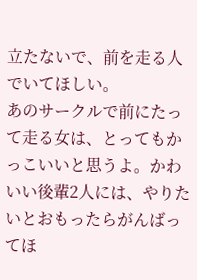立たないで、前を走る人でいてほしい。
あのサークルで前にたって走る女は、とってもかっこいいと思うよ。かわいい後輩2人には、やりたいとおもったらがんばってほ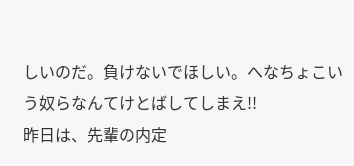しいのだ。負けないでほしい。へなちょこいう奴らなんてけとばしてしまえ!!
昨日は、先輩の内定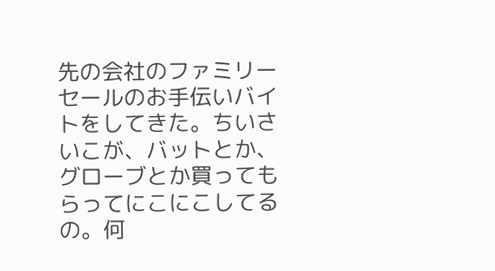先の会社のファミリーセールのお手伝いバイトをしてきた。ちいさいこが、バットとか、グローブとか買ってもらってにこにこしてるの。何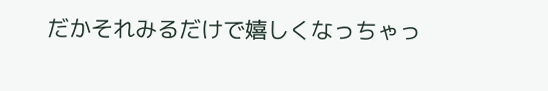だかそれみるだけで嬉しくなっちゃっ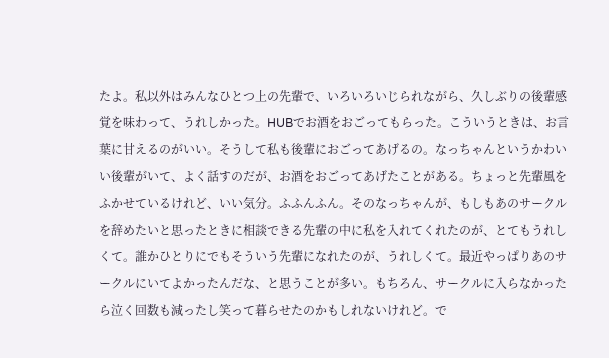たよ。私以外はみんなひとつ上の先輩で、いろいろいじられながら、久しぶりの後輩感覚を味わって、うれしかった。HUBでお酒をおごってもらった。こういうときは、お言葉に甘えるのがいい。そうして私も後輩におごってあげるの。なっちゃんというかわいい後輩がいて、よく話すのだが、お酒をおごってあげたことがある。ちょっと先輩風をふかせているけれど、いい気分。ふふんふん。そのなっちゃんが、もしもあのサークルを辞めたいと思ったときに相談できる先輩の中に私を入れてくれたのが、とてもうれしくて。誰かひとりにでもそういう先輩になれたのが、うれしくて。最近やっぱりあのサークルにいてよかったんだな、と思うことが多い。もちろん、サークルに入らなかったら泣く回数も減ったし笑って暮らせたのかもしれないけれど。で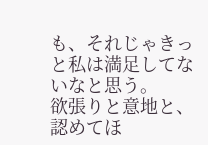も、それじゃきっと私は満足してないなと思う。
欲張りと意地と、認めてほ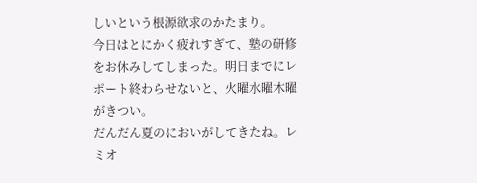しいという根源欲求のかたまり。
今日はとにかく疲れすぎて、塾の研修をお休みしてしまった。明日までにレポート終わらせないと、火曜水曜木曜がきつい。
だんだん夏のにおいがしてきたね。レミオ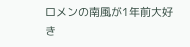ロメンの南風が1年前大好き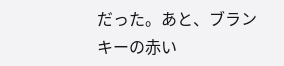だった。あと、ブランキーの赤い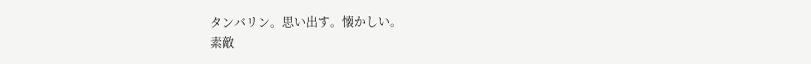タンバリン。思い出す。懐かしい。
素敵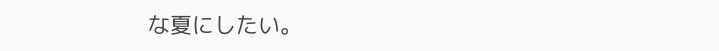な夏にしたい。